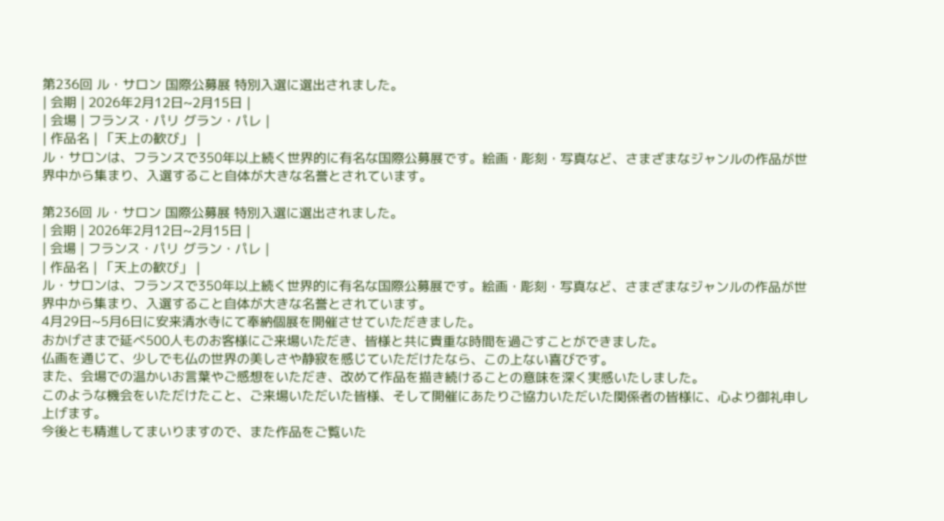第236回 ル・サロン 国際公募展 特別入選に選出されました。
| 会期 | 2026年2月12日~2月15日 |
| 会場 | フランス・パリ グラン・パレ |
| 作品名 | 「天上の歓び」 |
ル・サロンは、フランスで350年以上続く世界的に有名な国際公募展です。絵画・彫刻・写真など、さまざまなジャンルの作品が世界中から集まり、入選すること自体が大きな名誉とされています。

第236回 ル・サロン 国際公募展 特別入選に選出されました。
| 会期 | 2026年2月12日~2月15日 |
| 会場 | フランス・パリ グラン・パレ |
| 作品名 | 「天上の歓び」 |
ル・サロンは、フランスで350年以上続く世界的に有名な国際公募展です。絵画・彫刻・写真など、さまざまなジャンルの作品が世界中から集まり、入選すること自体が大きな名誉とされています。
4月29日~5月6日に安来清水寺にて奉納個展を開催させていただきました。
おかげさまで延べ500人ものお客様にご来場いただき、皆様と共に貴重な時間を過ごすことができました。
仏画を通じて、少しでも仏の世界の美しさや静寂を感じていただけたなら、この上ない喜びです。
また、会場での温かいお言葉やご感想をいただき、改めて作品を描き続けることの意味を深く実感いたしました。
このような機会をいただけたこと、ご来場いただいた皆様、そして開催にあたりご協力いただいた関係者の皆様に、心より御礼申し上げます。
今後とも精進してまいりますので、また作品をご覧いた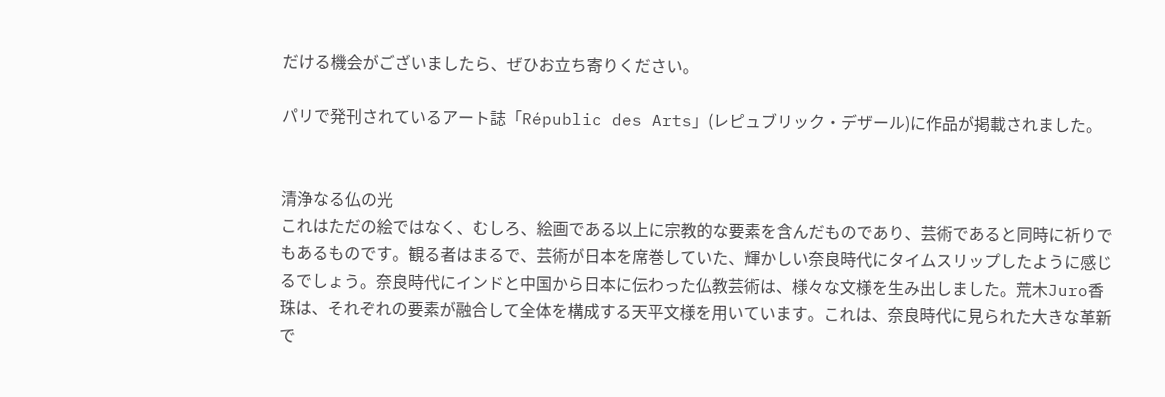だける機会がございましたら、ぜひお立ち寄りください。

パリで発刊されているアート誌「Républic des Arts」(レピュブリック・デザール)に作品が掲載されました。


清浄なる仏の光
これはただの絵ではなく、むしろ、絵画である以上に宗教的な要素を含んだものであり、芸術であると同時に祈りでもあるものです。観る者はまるで、芸術が日本を席巻していた、輝かしい奈良時代にタイムスリップしたように感じるでしょう。奈良時代にインドと中国から日本に伝わった仏教芸術は、様々な文様を生み出しました。荒木Juro香珠は、それぞれの要素が融合して全体を構成する天平文様を用いています。これは、奈良時代に見られた大きな革新で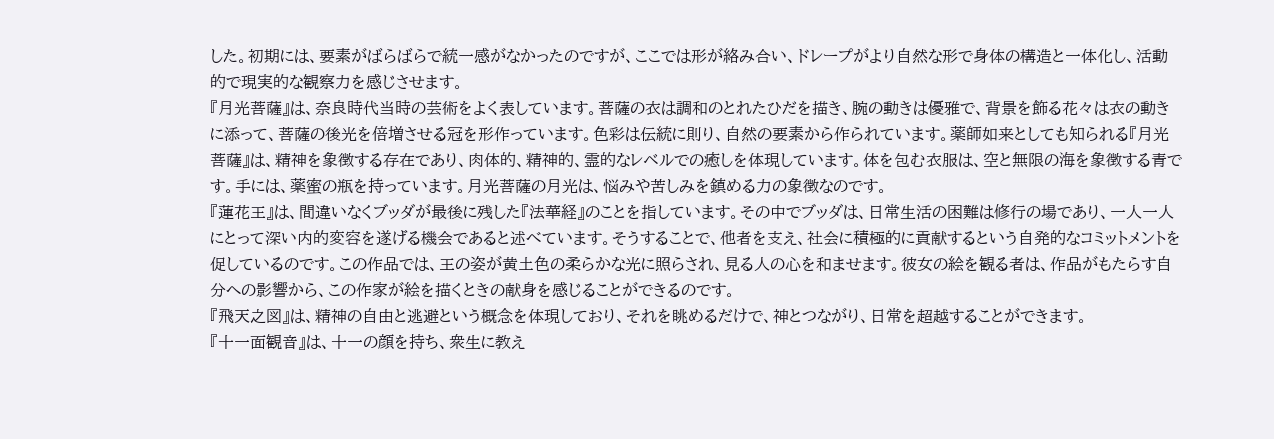した。初期には、要素がばらばらで統一感がなかったのですが、ここでは形が絡み合い、ドレープがより自然な形で身体の構造と一体化し、活動的で現実的な観察力を感じさせます。
『月光菩薩』は、奈良時代当時の芸術をよく表しています。菩薩の衣は調和のとれたひだを描き、腕の動きは優雅で、背景を飾る花々は衣の動きに添って、菩薩の後光を倍増させる冠を形作っています。色彩は伝統に則り、自然の要素から作られています。薬師如来としても知られる『月光菩薩』は、精神を象徴する存在であり、肉体的、精神的、霊的なレベルでの癒しを体現しています。体を包む衣服は、空と無限の海を象徴する青です。手には、薬蜜の瓶を持っています。月光菩薩の月光は、悩みや苦しみを鎮める力の象徴なのです。
『蓮花王』は、間違いなくブッダが最後に残した『法華経』のことを指しています。その中でブッダは、日常生活の困難は修行の場であり、一人一人にとって深い内的変容を遂げる機会であると述べています。そうすることで、他者を支え、社会に積極的に貢献するという自発的なコミットメントを促しているのです。この作品では、王の姿が黄土色の柔らかな光に照らされ、見る人の心を和ませます。彼女の絵を観る者は、作品がもたらす自分への影響から、この作家が絵を描くときの献身を感じることができるのです。
『飛天之図』は、精神の自由と逃避という概念を体現しており、それを眺めるだけで、神とつながり、日常を超越することができます。
『十一面観音』は、十一の顔を持ち、衆生に教え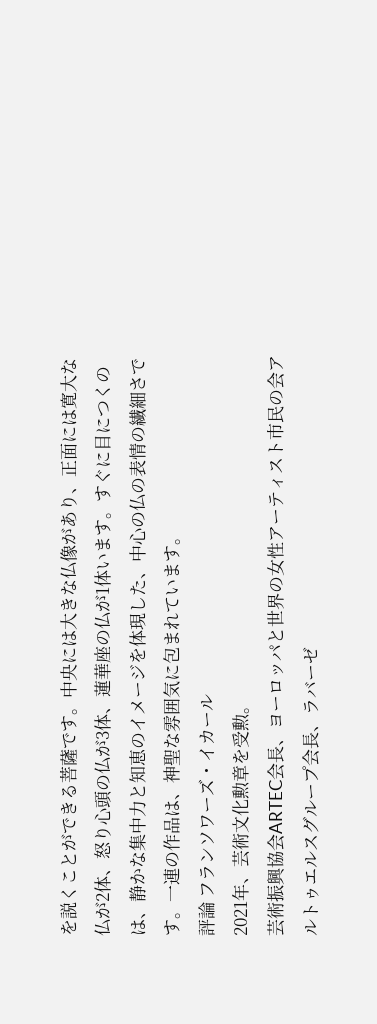を説くことができる菩薩です。中央には大きな仏像があり、正面には寛大な仏が2体、怒り心頭の仏が3体、蓮華座の仏が1体います。すぐに目につくのは、静かな集中力と知恵のイメージを体現した、中心の仏の表情の繊細さです。一連の作品は、神聖な雰囲気に包まれています。
評論 フランソワーズ・イカール
2021年、芸術文化勲章を受勲。
芸術振興協会ARTEC会長、ヨーロッパと世界の女性アーティスト市民の会アルトゥエルスグループ会長、ラバーゼ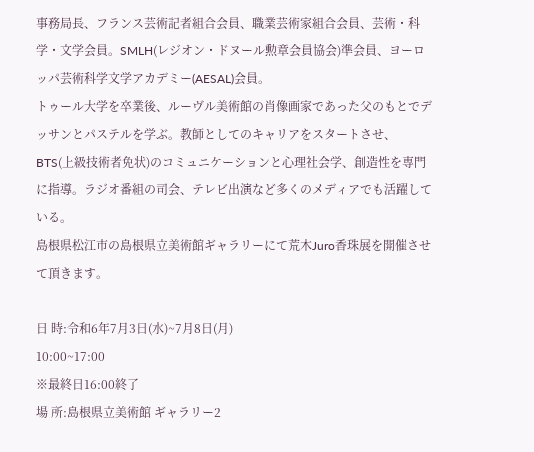事務局長、フランス芸術記者組合会員、職業芸術家組合会員、芸術・科学・文学会員。SMLH(レジオン・ドヌール勲章会員協会)準会員、ヨーロッパ芸術科学文学アカデミー(AESAL)会員。
トゥール大学を卒業後、ルーヴル美術館の肖像画家であった父のもとでデッサンとパステルを学ぶ。教師としてのキャリアをスタートさせ、BTS(上級技術者免状)のコミュニケーションと心理社会学、創造性を専門に指導。ラジオ番組の司会、テレビ出演など多くのメディアでも活躍している。
島根県松江市の島根県立美術館ギャラリーにて荒木Juro香珠展を開催させて頂きます。

日 時:令和6年7月3日(水)~7月8日(月)
10:00~17:00
※最終日16:00終了
場 所:島根県立美術館 ギャラリー2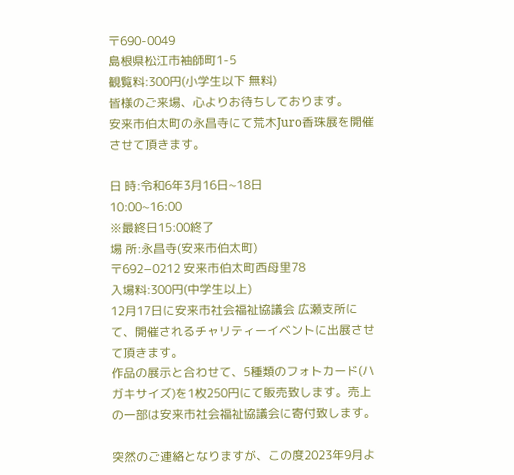〒690-0049
島根県松江市袖師町1-5
観覧料:300円(小学生以下 無料)
皆様のご来場、心よりお待ちしております。
安来市伯太町の永昌寺にて荒木Juro香珠展を開催させて頂きます。

日 時:令和6年3月16日~18日
10:00~16:00
※最終日15:00終了
場 所:永昌寺(安来市伯太町)
〒692−0212 安来市伯太町西母里78
入場料:300円(中学生以上)
12月17日に安来市社会福祉協議会 広瀬支所にて、開催されるチャリティーイベントに出展させて頂きます。
作品の展示と合わせて、5種類のフォトカード(ハガキサイズ)を1枚250円にて販売致します。売上の一部は安来市社会福祉協議会に寄付致します。

突然のご連絡となりますが、この度2023年9月よ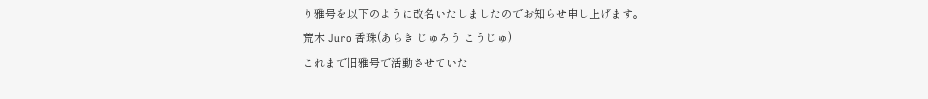り雅号を以下のように改名いたしましたのでお知らせ申し上げます。
荒木 Juro 香珠(あらき じゅろう こうじゅ)
これまで旧雅号で活動させていた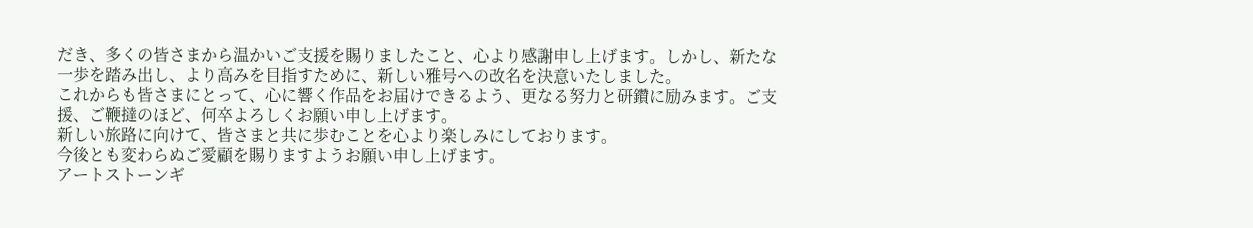だき、多くの皆さまから温かいご支援を賜りましたこと、心より感謝申し上げます。しかし、新たな一歩を踏み出し、より高みを目指すために、新しい雅号への改名を決意いたしました。
これからも皆さまにとって、心に響く作品をお届けできるよう、更なる努力と研鑽に励みます。ご支援、ご鞭撻のほど、何卒よろしくお願い申し上げます。
新しい旅路に向けて、皆さまと共に歩むことを心より楽しみにしております。
今後とも変わらぬご愛顧を賜りますようお願い申し上げます。
アートストーンギ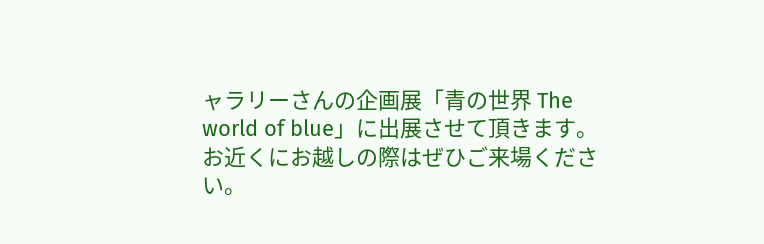ャラリーさんの企画展「青の世界 The world of blue」に出展させて頂きます。
お近くにお越しの際はぜひご来場ください。